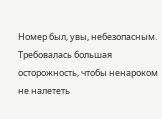Номер был, увы, небезопасным. Требовалась большая осторожность, чтобы ненароком не налететь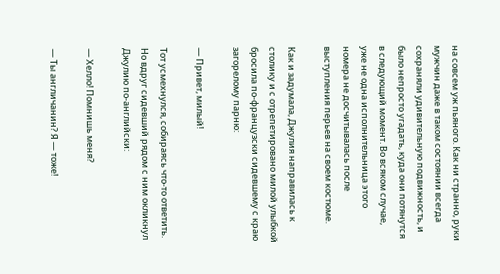на совсем уж пьяного. Как ни странно, руки мужчин даже в таком состоянии всегда сохраняли удивительную подвижность, и было непросто угадать, куда они потянутся в следующий момент. Во всяком случае, уже не одна исполнительница этого номера не досчитывалась после выступления перьев на своем костюме.

Как и задумала, Джулия направилась к столику и с отрепетировано милой улыбкой бросила по-французски сидевшему с краю загорелому парню:

— Привет, милый!

Тот усмехнулся, собираясь что-то ответить. Но вдруг сидевший рядом с ним окликнул Джулию по-английски:

— Хелло! Помнишь меня?

— Ты англичанин? Я — тоже!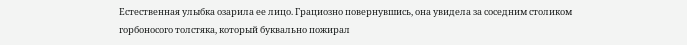Естественная улыбка озарила ее лицо. Грациозно повернувшись, она увидела за соседним столиком горбоносого толстяка, который буквально пожирал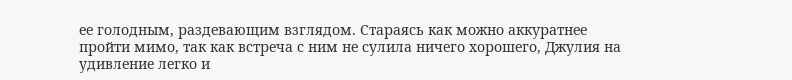ее голодным, раздевающим взглядом. Стараясь как можно аккуратнее пройти мимо, так как встреча с ним не сулила ничего хорошего, Джулия на удивление легко и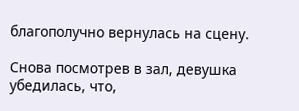благополучно вернулась на сцену.

Снова посмотрев в зал, девушка убедилась, что,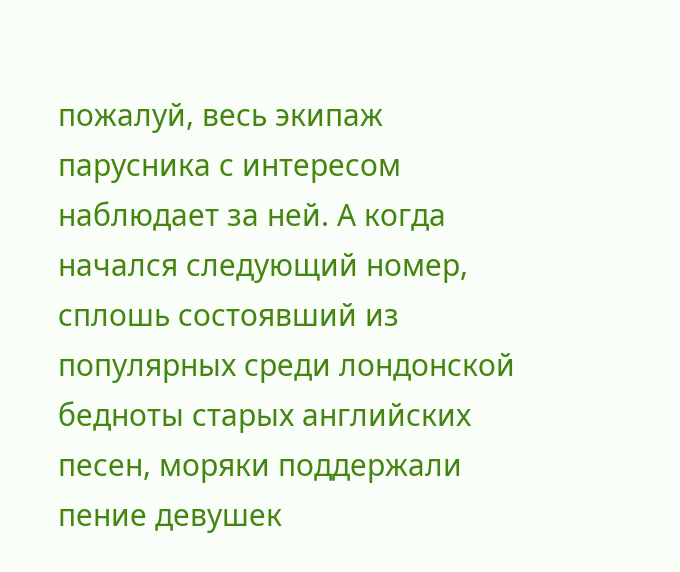пожалуй, весь экипаж парусника с интересом наблюдает за ней. А когда начался следующий номер, сплошь состоявший из популярных среди лондонской бедноты старых английских песен, моряки поддержали пение девушек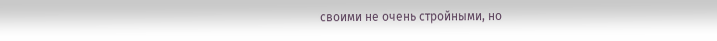своими не очень стройными, но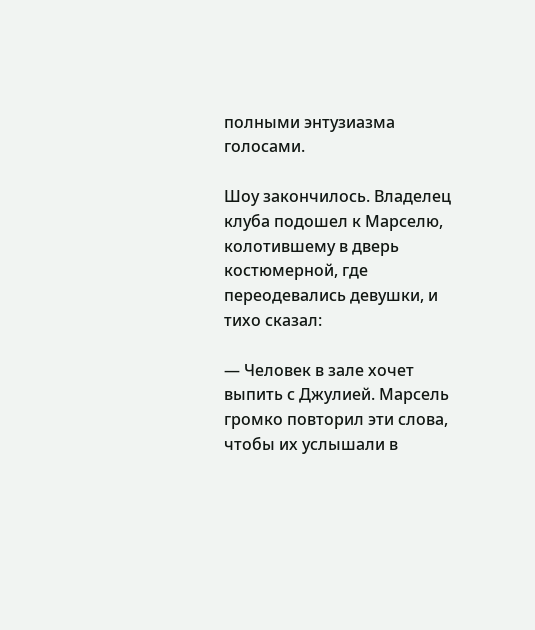полными энтузиазма голосами.

Шоу закончилось. Владелец клуба подошел к Марселю, колотившему в дверь костюмерной, где переодевались девушки, и тихо сказал:

— Человек в зале хочет выпить с Джулией. Марсель громко повторил эти слова, чтобы их услышали в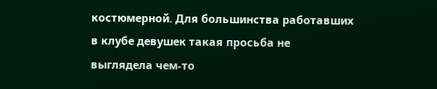костюмерной. Для большинства работавших в клубе девушек такая просьба не выглядела чем-то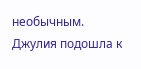необычным. Джулия подошла к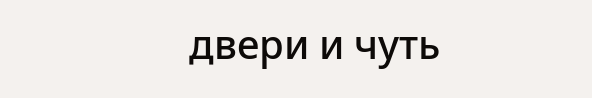двери и чуть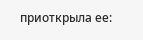приоткрыла ее: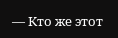— Кто же этот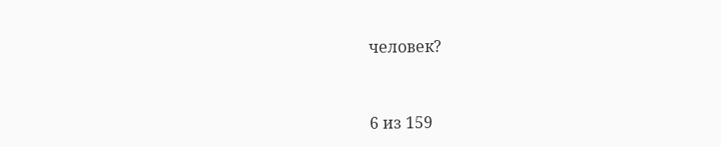человек?



6 из 159